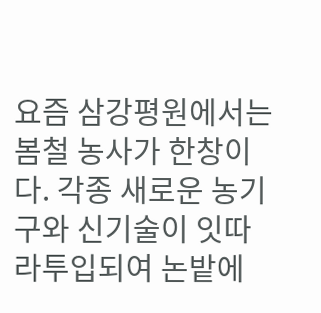요즘 삼강평원에서는 봄철 농사가 한창이다. 각종 새로운 농기구와 신기술이 잇따라투입되여 논밭에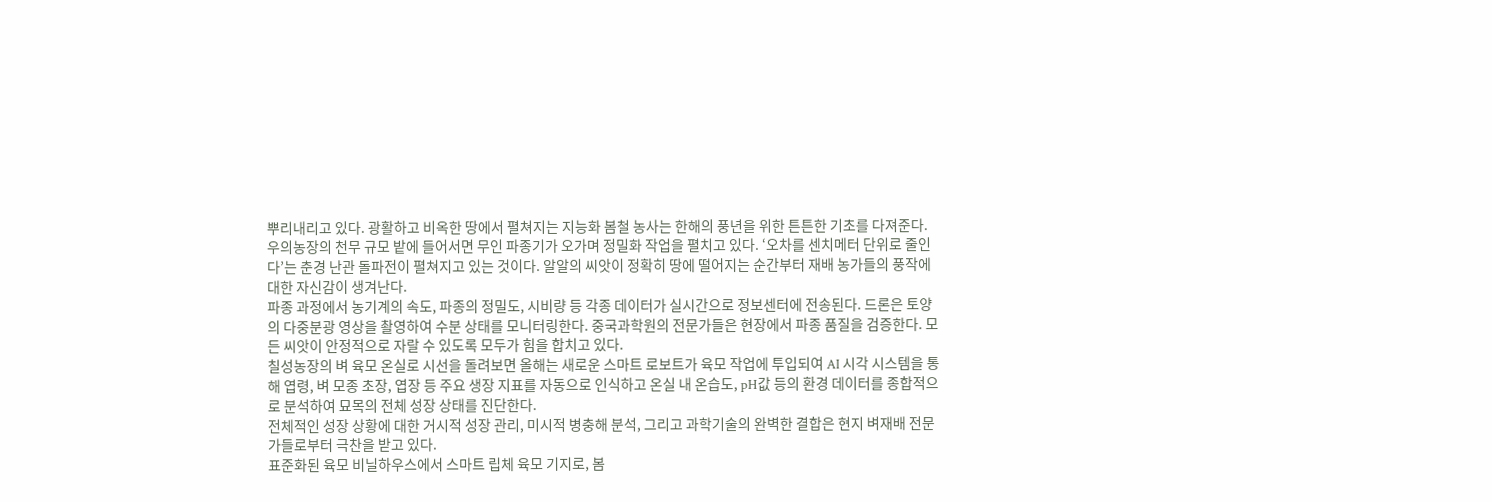뿌리내리고 있다. 광활하고 비옥한 땅에서 펼쳐지는 지능화 봄철 농사는 한해의 풍년을 위한 튼튼한 기초를 다져준다.
우의농장의 천무 규모 밭에 들어서면 무인 파종기가 오가며 정밀화 작업을 펼치고 있다. ‘오차를 센치메터 단위로 줄인다’는 춘경 난관 돌파전이 펼쳐지고 있는 것이다. 알알의 씨앗이 정확히 땅에 떨어지는 순간부터 재배 농가들의 풍작에 대한 자신감이 생겨난다.
파종 과정에서 농기계의 속도, 파종의 정밀도, 시비량 등 각종 데이터가 실시간으로 정보센터에 전송된다. 드론은 토양의 다중분광 영상을 촬영하여 수분 상태를 모니터링한다. 중국과학원의 전문가들은 현장에서 파종 품질을 검증한다. 모든 씨앗이 안정적으로 자랄 수 있도록 모두가 힘을 합치고 있다.
칠성농장의 벼 육모 온실로 시선을 돌려보면 올해는 새로운 스마트 로보트가 육모 작업에 투입되여 AI 시각 시스템을 통해 엽령, 벼 모종 초장, 엽장 등 주요 생장 지표를 자동으로 인식하고 온실 내 온습도, pH값 등의 환경 데이터를 종합적으로 분석하여 묘목의 전체 성장 상태를 진단한다.
전체적인 성장 상황에 대한 거시적 성장 관리, 미시적 병충해 분석, 그리고 과학기술의 완벽한 결합은 현지 벼재배 전문가들로부터 극찬을 받고 있다.
표준화된 육모 비닐하우스에서 스마트 립체 육모 기지로, 봄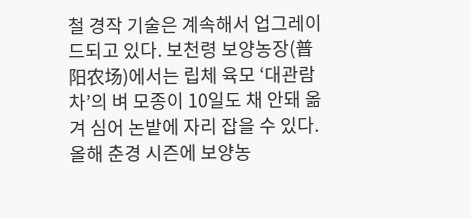철 경작 기술은 계속해서 업그레이드되고 있다. 보천령 보양농장(普阳农场)에서는 립체 육모 ‘대관람차’의 벼 모종이 10일도 채 안돼 옮겨 심어 논밭에 자리 잡을 수 있다.
올해 춘경 시즌에 보양농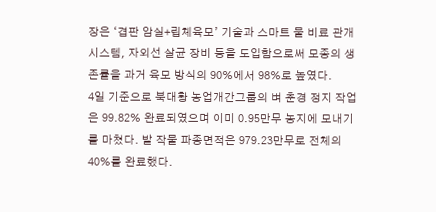장은 ‘겹판 암실+립체육모’ 기술과 스마트 물 비료 관개 시스템, 자외선 살균 장비 등을 도입함으로써 모종의 생존률을 과거 육모 방식의 90%에서 98%로 높였다.
4일 기준으로 북대황 농업개간그룹의 벼 춘경 정지 작업은 99.82% 완료되였으며 이미 0.95만무 농지에 모내기를 마쳤다. 밭 작물 파종면적은 979.23만무로 전체의 40%를 완료했다.